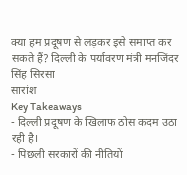क्या हम प्रदूषण से लड़कर इसे समाप्त कर सकते हैं? दिल्ली के पर्यावरण मंत्री मनजिंदर सिंह सिरसा
सारांश
Key Takeaways
- दिल्ली प्रदूषण के खिलाफ ठोस कदम उठा रही है।
- पिछली सरकारों की नीतियों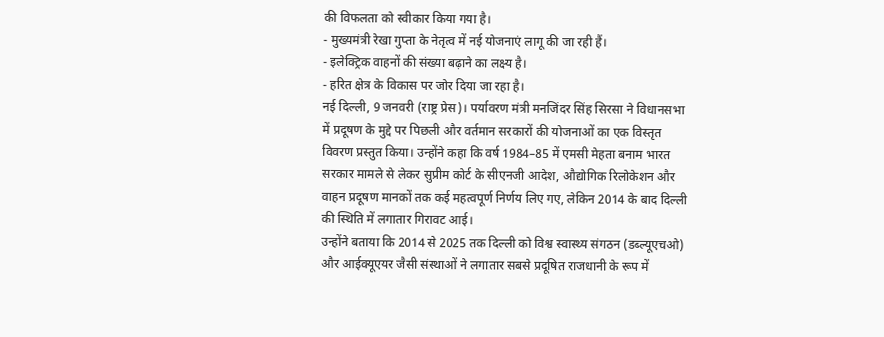की विफलता को स्वीकार किया गया है।
- मुख्यमंत्री रेखा गुप्ता के नेतृत्व में नई योजनाएं लागू की जा रही हैं।
- इलेक्ट्रिक वाहनों की संख्या बढ़ाने का लक्ष्य है।
- हरित क्षेत्र के विकास पर जोर दिया जा रहा है।
नई दिल्ली, 9 जनवरी (राष्ट्र प्रेस)। पर्यावरण मंत्री मनजिंदर सिंह सिरसा ने विधानसभा में प्रदूषण के मुद्दे पर पिछली और वर्तमान सरकारों की योजनाओं का एक विस्तृत विवरण प्रस्तुत किया। उन्होंने कहा कि वर्ष 1984–85 में एमसी मेहता बनाम भारत सरकार मामले से लेकर सुप्रीम कोर्ट के सीएनजी आदेश, औद्योगिक रिलोकेशन और वाहन प्रदूषण मानकों तक कई महत्वपूर्ण निर्णय लिए गए, लेकिन 2014 के बाद दिल्ली की स्थिति में लगातार गिरावट आई।
उन्होंने बताया कि 2014 से 2025 तक दिल्ली को विश्व स्वास्थ्य संगठन (डब्ल्यूएचओ) और आईक्यूएयर जैसी संस्थाओं ने लगातार सबसे प्रदूषित राजधानी के रूप में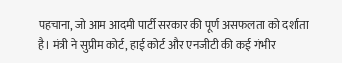पहचाना, जो आम आदमी पार्टी सरकार की पूर्ण असफलता को दर्शाता है। मंत्री ने सुप्रीम कोर्ट, हाई कोर्ट और एनजीटी की कई गंभीर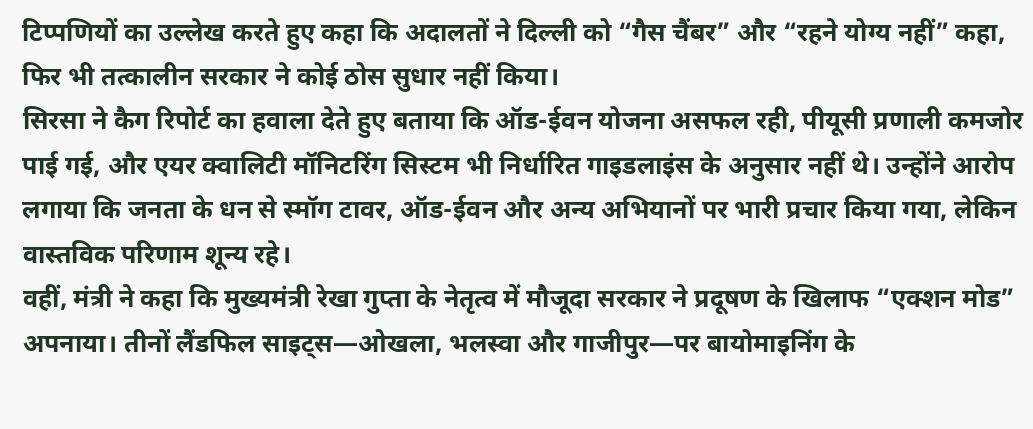टिप्पणियों का उल्लेख करते हुए कहा कि अदालतों ने दिल्ली को “गैस चैंबर” और “रहने योग्य नहीं” कहा, फिर भी तत्कालीन सरकार ने कोई ठोस सुधार नहीं किया।
सिरसा ने कैग रिपोर्ट का हवाला देते हुए बताया कि ऑड-ईवन योजना असफल रही, पीयूसी प्रणाली कमजोर पाई गई, और एयर क्वालिटी मॉनिटरिंग सिस्टम भी निर्धारित गाइडलाइंस के अनुसार नहीं थे। उन्होंने आरोप लगाया कि जनता के धन से स्मॉग टावर, ऑड-ईवन और अन्य अभियानों पर भारी प्रचार किया गया, लेकिन वास्तविक परिणाम शून्य रहे।
वहीं, मंत्री ने कहा कि मुख्यमंत्री रेखा गुप्ता के नेतृत्व में मौजूदा सरकार ने प्रदूषण के खिलाफ “एक्शन मोड” अपनाया। तीनों लैंडफिल साइट्स—ओखला, भलस्वा और गाजीपुर—पर बायोमाइनिंग के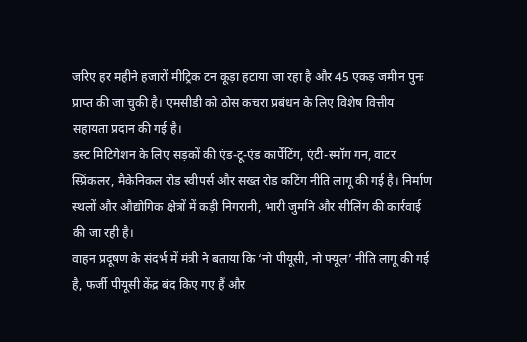जरिए हर महीने हजारों मीट्रिक टन कूड़ा हटाया जा रहा है और 45 एकड़ जमीन पुनः प्राप्त की जा चुकी है। एमसीडी को ठोस कचरा प्रबंधन के लिए विशेष वित्तीय सहायता प्रदान की गई है।
डस्ट मिटिगेशन के लिए सड़कों की एंड-टू-एंड कार्पेटिंग, एंटी-स्मॉग गन, वाटर स्प्रिंकलर, मैकेनिकल रोड स्वीपर्स और सख्त रोड कटिंग नीति लागू की गई है। निर्माण स्थलों और औद्योगिक क्षेत्रों में कड़ी निगरानी, भारी जुर्माने और सीलिंग की कार्रवाई की जा रही है।
वाहन प्रदूषण के संदर्भ में मंत्री ने बताया कि ‘नो पीयूसी, नो फ्यूल’ नीति लागू की गई है, फर्जी पीयूसी केंद्र बंद किए गए हैं और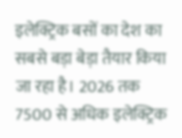इलेक्ट्रिक बसों का देश का सबसे बड़ा बेड़ा तैयार किया जा रहा है। 2026 तक 7500 से अधिक इलेक्ट्रिक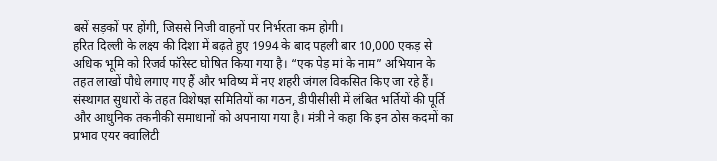बसें सड़कों पर होंगी, जिससे निजी वाहनों पर निर्भरता कम होगी।
हरित दिल्ली के लक्ष्य की दिशा में बढ़ते हुए 1994 के बाद पहली बार 10,000 एकड़ से अधिक भूमि को रिजर्व फॉरेस्ट घोषित किया गया है। “एक पेड़ मां के नाम” अभियान के तहत लाखों पौधे लगाए गए हैं और भविष्य में नए शहरी जंगल विकसित किए जा रहे हैं।
संस्थागत सुधारों के तहत विशेषज्ञ समितियों का गठन, डीपीसीसी में लंबित भर्तियों की पूर्ति और आधुनिक तकनीकी समाधानों को अपनाया गया है। मंत्री ने कहा कि इन ठोस कदमों का प्रभाव एयर क्वालिटी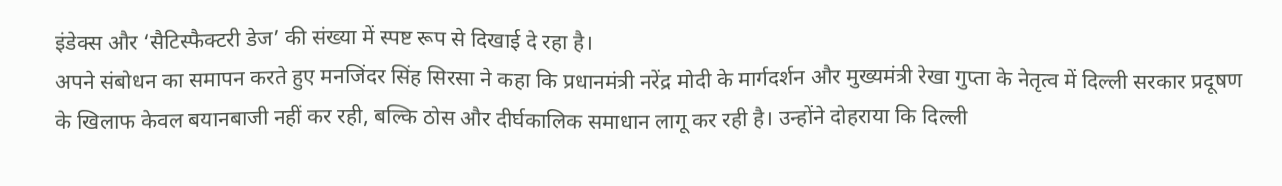इंडेक्स और ‘सैटिस्फैक्टरी डेज’ की संख्या में स्पष्ट रूप से दिखाई दे रहा है।
अपने संबोधन का समापन करते हुए मनजिंदर सिंह सिरसा ने कहा कि प्रधानमंत्री नरेंद्र मोदी के मार्गदर्शन और मुख्यमंत्री रेखा गुप्ता के नेतृत्व में दिल्ली सरकार प्रदूषण के खिलाफ केवल बयानबाजी नहीं कर रही, बल्कि ठोस और दीर्घकालिक समाधान लागू कर रही है। उन्होंने दोहराया कि दिल्ली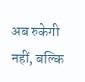अब रुकेगी नहीं, बल्कि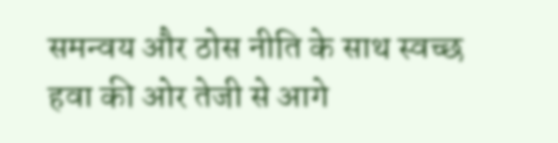समन्वय और ठोस नीति के साथ स्वच्छ हवा की ओर तेजी से आगे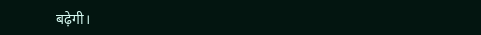बढ़ेगी।